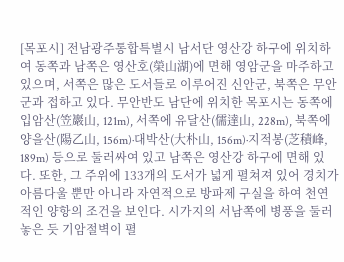[목포시] 전남광주통합특별시 남서단 영산강 하구에 위치하여 동쪽과 남쪽은 영산호(榮山湖)에 면해 영암군을 마주하고 있으며, 서쪽은 많은 도서들로 이루어진 신안군, 북쪽은 무안군과 접하고 있다. 무안반도 남단에 위치한 목포시는 동쪽에 입암산(笠巖山, 121m), 서쪽에 유달산(儒達山, 228m), 북쪽에 양을산(陽乙山, 156m)·대박산(大朴山, 156m)·지적봉(芝積峰, 189m) 등으로 둘러싸여 있고 남쪽은 영산강 하구에 면해 있다. 또한, 그 주위에 133개의 도서가 넓게 펼쳐져 있어 경치가 아름다울 뿐만 아니라 자연적으로 방파제 구실을 하여 천연적인 양항의 조건을 보인다. 시가지의 서남쪽에 병풍을 둘러놓은 듯 기암절벽이 펼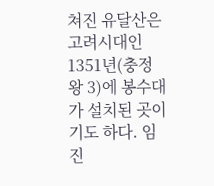쳐진 유달산은 고려시대인 1351년(충정왕 3)에 봉수대가 설치된 곳이기도 하다. 임진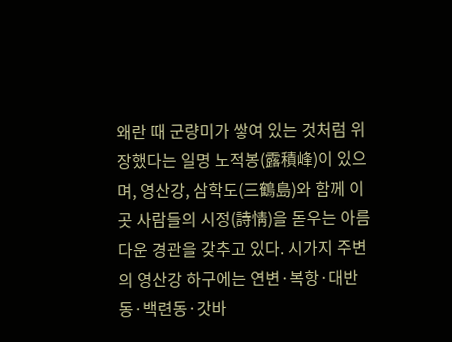왜란 때 군량미가 쌓여 있는 것처럼 위장했다는 일명 노적봉(露積峰)이 있으며, 영산강, 삼학도(三鶴島)와 함께 이곳 사람들의 시정(詩情)을 돋우는 아름다운 경관을 갖추고 있다. 시가지 주변의 영산강 하구에는 연변·복항·대반동·백련동·갓바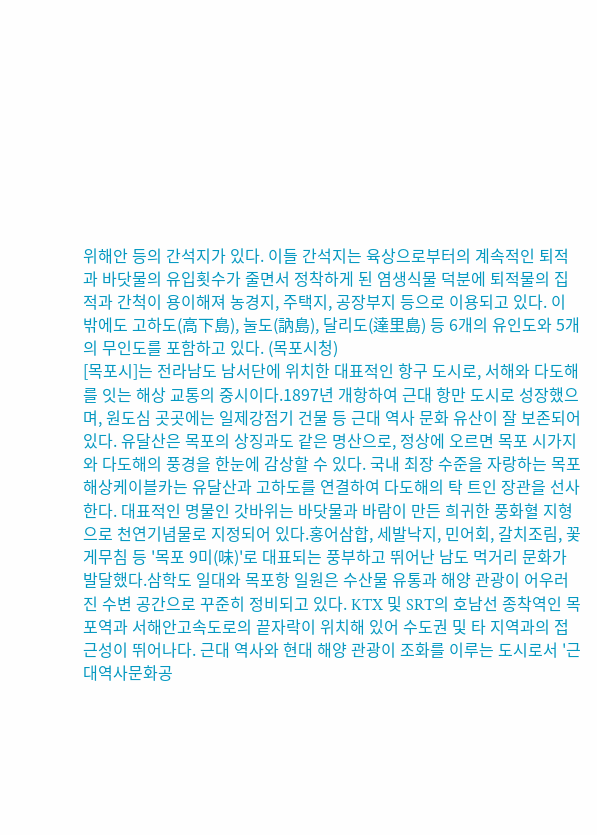위해안 등의 간석지가 있다. 이들 간석지는 육상으로부터의 계속적인 퇴적과 바닷물의 유입횟수가 줄면서 정착하게 된 염생식물 덕분에 퇴적물의 집적과 간척이 용이해져 농경지, 주택지, 공장부지 등으로 이용되고 있다. 이 밖에도 고하도(高下島), 눌도(訥島), 달리도(達里島) 등 6개의 유인도와 5개의 무인도를 포함하고 있다. (목포시청)
[목포시]는 전라남도 남서단에 위치한 대표적인 항구 도시로, 서해와 다도해를 잇는 해상 교통의 중시이다.1897년 개항하여 근대 항만 도시로 성장했으며, 원도심 곳곳에는 일제강점기 건물 등 근대 역사 문화 유산이 잘 보존되어 있다. 유달산은 목포의 상징과도 같은 명산으로, 정상에 오르면 목포 시가지와 다도해의 풍경을 한눈에 감상할 수 있다. 국내 최장 수준을 자랑하는 목포해상케이블카는 유달산과 고하도를 연결하여 다도해의 탁 트인 장관을 선사한다. 대표적인 명물인 갓바위는 바닷물과 바람이 만든 희귀한 풍화혈 지형으로 천연기념물로 지정되어 있다.홍어삼합, 세발낙지, 민어회, 갈치조림, 꽃게무침 등 '목포 9미(味)'로 대표되는 풍부하고 뛰어난 남도 먹거리 문화가 발달했다.삼학도 일대와 목포항 일원은 수산물 유통과 해양 관광이 어우러진 수변 공간으로 꾸준히 정비되고 있다. KTX 및 SRT의 호남선 종착역인 목포역과 서해안고속도로의 끝자락이 위치해 있어 수도권 및 타 지역과의 접근성이 뛰어나다. 근대 역사와 현대 해양 관광이 조화를 이루는 도시로서 '근대역사문화공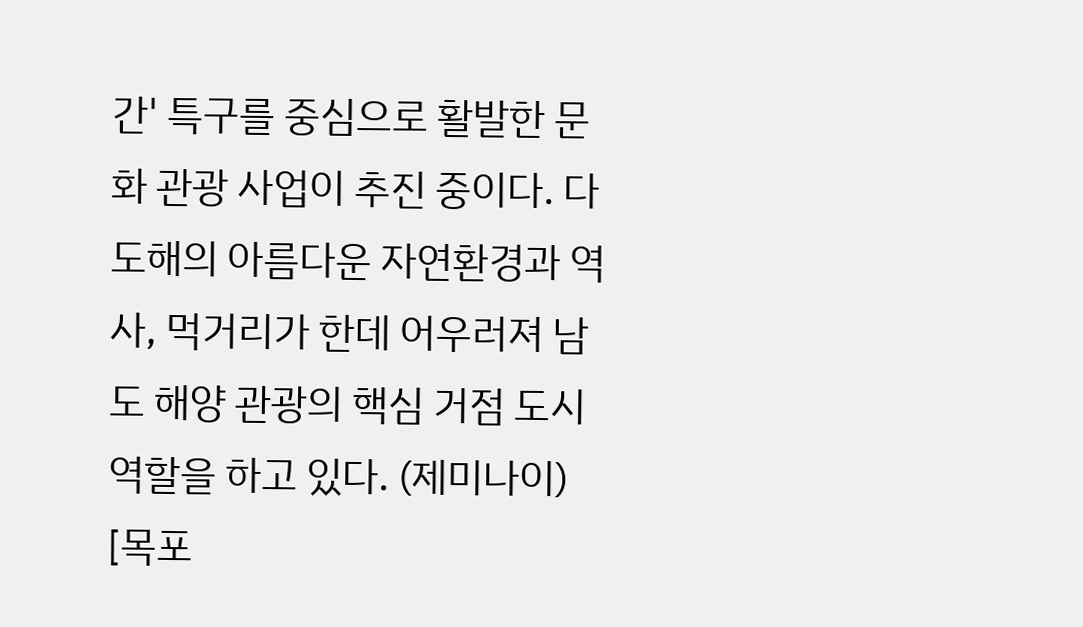간' 특구를 중심으로 활발한 문화 관광 사업이 추진 중이다. 다도해의 아름다운 자연환경과 역사, 먹거리가 한데 어우러져 남도 해양 관광의 핵심 거점 도시 역할을 하고 있다. (제미나이)
[목포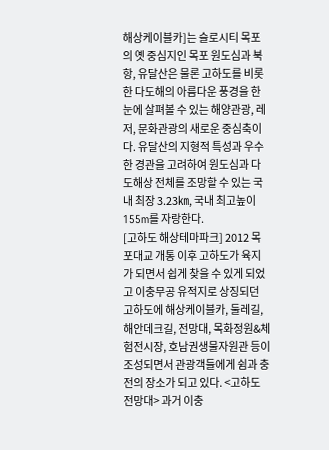해상케이블카]는 슬로시티 목포의 옛 중심지인 목포 원도심과 북항, 유달산은 물론 고하도를 비롯한 다도해의 아름다운 풍경을 한눈에 살펴볼 수 있는 해양관광, 레저, 문화관광의 새로운 중심축이다. 유달산의 지형적 특성과 우수한 경관을 고려하여 원도심과 다도해상 전체를 조망할 수 있는 국내 최장 3.23㎞, 국내 최고높이 155m를 자랑한다.
[고하도 해상테마파크] 2012 목포대교 개통 이후 고하도가 육지가 되면서 쉽게 찾을 수 있게 되었고 이충무공 유적지로 상징되던 고하도에 해상케이블카, 둘레길, 해안데크길, 전망대, 목화정원&체험전시장, 호남권생물자원관 등이 조성되면서 관광객들에게 쉼과 충전의 장소가 되고 있다. <고하도 전망대> 과거 이충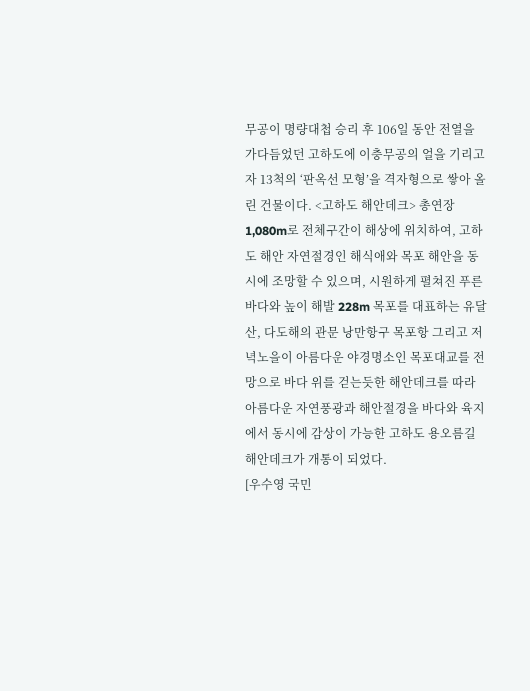무공이 명량대첩 승리 후 106일 동안 전열을 가다듬었던 고하도에 이충무공의 얼을 기리고자 13척의 ‘판옥선 모형’을 격자형으로 쌓아 올린 건물이다. <고하도 해안데크> 총연장 1,080m로 전체구간이 해상에 위치하여, 고하도 해안 자연절경인 해식애와 목포 해안을 동시에 조망할 수 있으며, 시원하게 펼쳐진 푸른 바다와 높이 해발 228m 목포를 대표하는 유달산, 다도해의 관문 낭만항구 목포항 그리고 저녁노을이 아름다운 야경명소인 목포대교를 전망으로 바다 위를 걷는듯한 해안데크를 따라 아름다운 자연풍광과 해안절경을 바다와 육지에서 동시에 감상이 가능한 고하도 용오름길 해안데크가 개통이 되었다.
[우수영 국민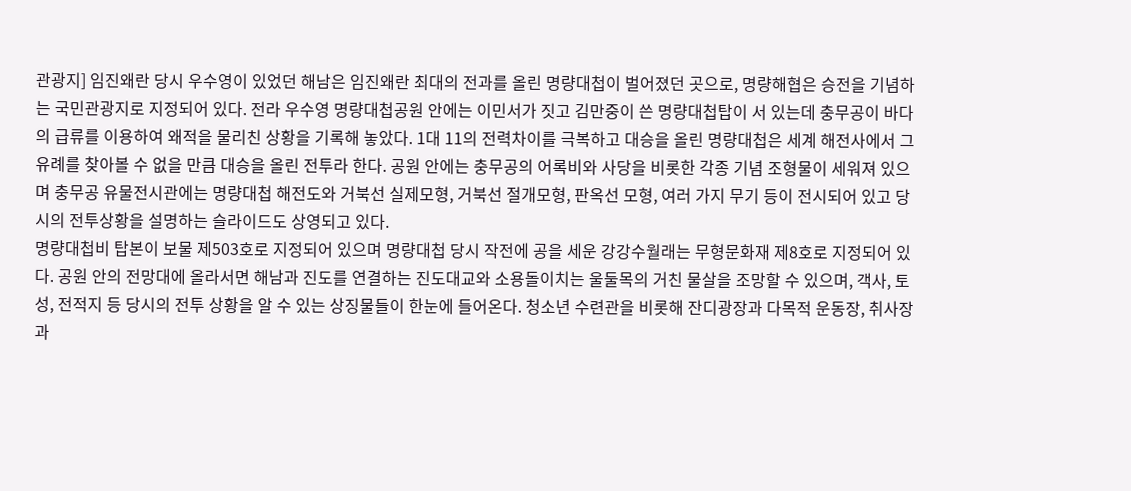관광지] 임진왜란 당시 우수영이 있었던 해남은 임진왜란 최대의 전과를 올린 명량대첩이 벌어졌던 곳으로, 명량해협은 승전을 기념하는 국민관광지로 지정되어 있다. 전라 우수영 명량대첩공원 안에는 이민서가 짓고 김만중이 쓴 명량대첩탑이 서 있는데 충무공이 바다의 급류를 이용하여 왜적을 물리친 상황을 기록해 놓았다. 1대 11의 전력차이를 극복하고 대승을 올린 명량대첩은 세계 해전사에서 그 유례를 찾아볼 수 없을 만큼 대승을 올린 전투라 한다. 공원 안에는 충무공의 어록비와 사당을 비롯한 각종 기념 조형물이 세워져 있으며 충무공 유물전시관에는 명량대첩 해전도와 거북선 실제모형, 거북선 절개모형, 판옥선 모형, 여러 가지 무기 등이 전시되어 있고 당시의 전투상황을 설명하는 슬라이드도 상영되고 있다.
명량대첩비 탑본이 보물 제503호로 지정되어 있으며 명량대첩 당시 작전에 공을 세운 강강수월래는 무형문화재 제8호로 지정되어 있다. 공원 안의 전망대에 올라서면 해남과 진도를 연결하는 진도대교와 소용돌이치는 울둘목의 거친 물살을 조망할 수 있으며, 객사, 토성, 전적지 등 당시의 전투 상황을 알 수 있는 상징물들이 한눈에 들어온다. 청소년 수련관을 비롯해 잔디광장과 다목적 운동장, 취사장과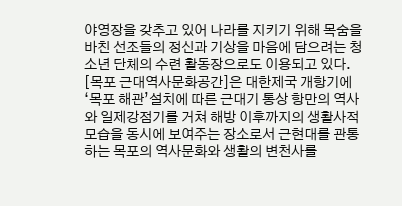야영장을 갖추고 있어 나라를 지키기 위해 목숨을 바친 선조들의 정신과 기상을 마음에 담으려는 청소년 단체의 수련 활동장으로도 이용되고 있다.
[목포 근대역사문화공간]은 대한제국 개항기에 ‘목포 해관’설치에 따른 근대기 통상 항만의 역사와 일제강점기를 거쳐 해방 이후까지의 생활사적 모습을 동시에 보여주는 장소로서 근현대를 관통하는 목포의 역사문화와 생활의 변천사를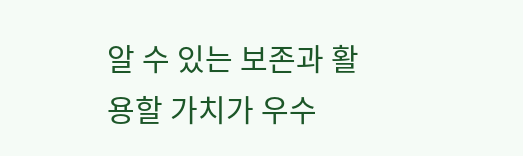알 수 있는 보존과 활용할 가치가 우수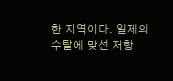한 지역이다. 일제의 수탈에 맞선 저항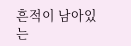흔적이 남아있는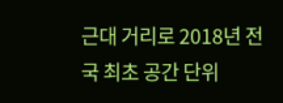근대 거리로 2018년 전국 최초 공간 단위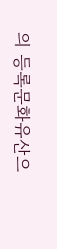의 등록문화유산으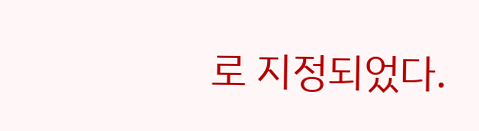로 지정되었다.